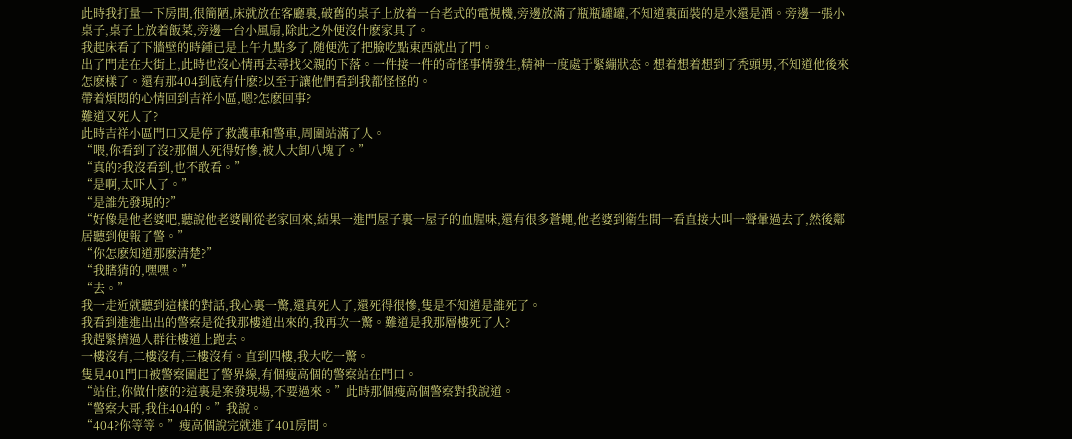此時我打量一下房間,很簡陋,床就放在客廳裏,破舊的桌子上放着一台老式的電視機,旁邊放滿了瓶瓶罐罐,不知道裏面裝的是水還是酒。旁邊一張小桌子,桌子上放着飯菜,旁邊一台小風扇,除此之外便沒什麽家具了。
我起床看了下牆壁的時鍾已是上午九點多了,随便洗了把臉吃點東西就出了門。
出了門走在大街上,此時也沒心情再去尋找父親的下落。一件接一件的奇怪事情發生,精神一度處于緊繃狀态。想着想着想到了秃頭男,不知道他後來怎麽樣了。還有那404到底有什麽?以至于讓他們看到我都怪怪的。
帶着煩悶的心情回到吉祥小區,嗯?怎麽回事?
難道又死人了?
此時吉祥小區門口又是停了救護車和警車,周圍站滿了人。
“喂,你看到了沒?那個人死得好慘,被人大卸八塊了。”
“真的?我沒看到,也不敢看。”
“是啊,太吓人了。”
“是誰先發現的?”
“好像是他老婆吧,聽說他老婆剛從老家回來,結果一進門屋子裏一屋子的血腥味,還有很多蒼蠅,他老婆到衛生間一看直接大叫一聲暈過去了,然後鄰居聽到便報了警。”
“你怎麽知道那麽清楚?”
“我瞎猜的,嘿嘿。”
“去。”
我一走近就聽到這樣的對話,我心裏一驚,還真死人了,還死得很慘,隻是不知道是誰死了。
我看到進進出出的警察是從我那樓道出來的,我再次一驚。難道是我那層樓死了人?
我趕緊擠過人群往樓道上跑去。
一樓沒有,二樓沒有,三樓沒有。直到四樓,我大吃一驚。
隻見401門口被警察圍起了警界線,有個瘦高個的警察站在門口。
“站住,你做什麽的?這裏是案發現場,不要過來。”此時那個瘦高個警察對我說道。
“警察大哥,我住404的。”我說。
“404?你等等。”瘦高個說完就進了401房間。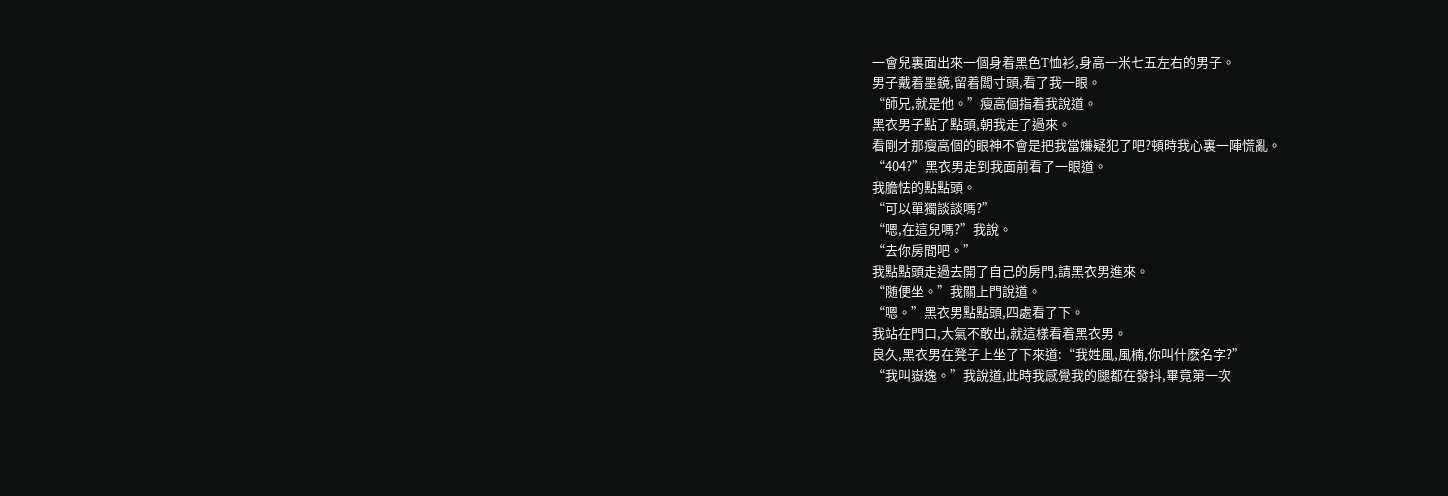一會兒裏面出來一個身着黑色T恤衫,身高一米七五左右的男子。
男子戴着墨鏡,留着闆寸頭,看了我一眼。
“師兄,就是他。”瘦高個指着我說道。
黑衣男子點了點頭,朝我走了過來。
看剛才那瘦高個的眼神不會是把我當嫌疑犯了吧?頓時我心裏一陣慌亂。
“404?”黑衣男走到我面前看了一眼道。
我膽怯的點點頭。
“可以單獨談談嗎?”
“嗯,在這兒嗎?”我說。
“去你房間吧。”
我點點頭走過去開了自己的房門,請黑衣男進來。
“随便坐。”我關上門說道。
“嗯。”黑衣男點點頭,四處看了下。
我站在門口,大氣不敢出,就這樣看着黑衣男。
良久,黑衣男在凳子上坐了下來道:“我姓風,風楠,你叫什麽名字?”
“我叫嶽逸。”我說道,此時我感覺我的腿都在發抖,畢竟第一次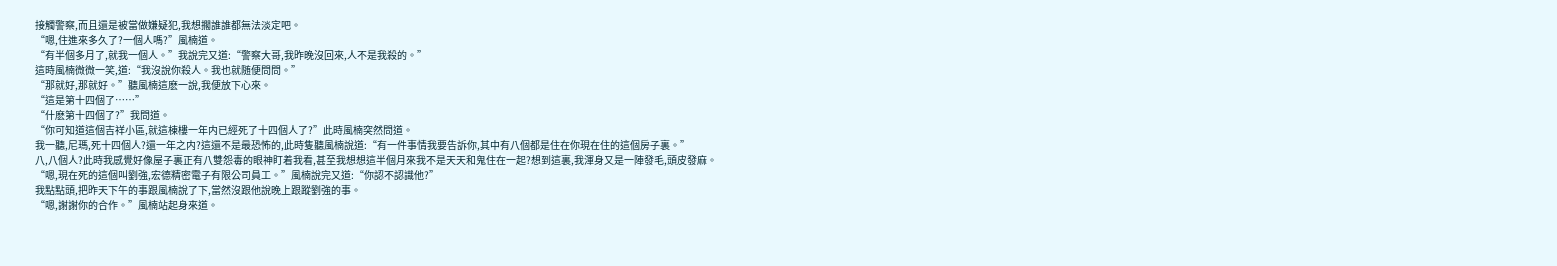接觸警察,而且還是被當做嫌疑犯,我想擱誰誰都無法淡定吧。
“嗯,住進來多久了?一個人嗎?”風楠道。
“有半個多月了,就我一個人。”我說完又道:“警察大哥,我昨晚沒回來,人不是我殺的。”
這時風楠微微一笑,道:“我沒說你殺人。我也就随便問問。”
“那就好,那就好。”聽風楠這麽一說,我便放下心來。
“這是第十四個了……”
“什麽第十四個了?”我問道。
“你可知道這個吉祥小區,就這棟樓一年内已經死了十四個人了?”此時風楠突然問道。
我一聽,尼瑪,死十四個人?還一年之内?這還不是最恐怖的,此時隻聽風楠說道:“有一件事情我要告訴你,其中有八個都是住在你現在住的這個房子裏。”
八,八個人?此時我感覺好像屋子裏正有八雙怨毒的眼神盯着我看,甚至我想想這半個月來我不是天天和鬼住在一起?想到這裏,我渾身又是一陣發毛,頭皮發麻。
“嗯,現在死的這個叫劉強,宏德精密電子有限公司員工。”風楠說完又道:“你認不認識他?”
我點點頭,把昨天下午的事跟風楠說了下,當然沒跟他說晚上跟蹤劉強的事。
“嗯,謝謝你的合作。”風楠站起身來道。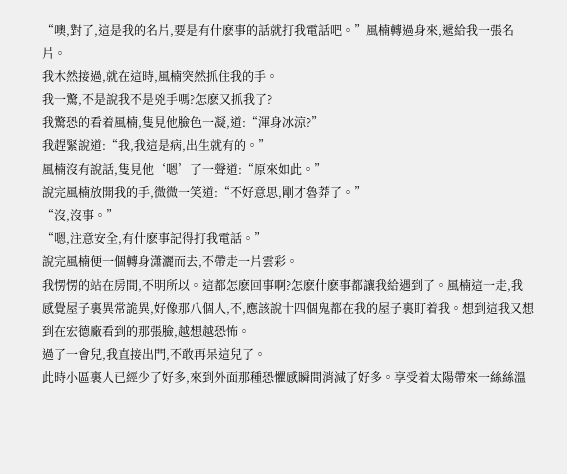“噢,對了,這是我的名片,要是有什麽事的話就打我電話吧。”風楠轉過身來,遞給我一張名片。
我木然接過,就在這時,風楠突然抓住我的手。
我一驚,不是說我不是兇手嗎?怎麽又抓我了?
我驚恐的看着風楠,隻見他臉色一凝,道:“渾身冰涼?”
我趕緊說道:“我,我這是病,出生就有的。”
風楠沒有說話,隻見他‘嗯’了一聲道:“原來如此。”
說完風楠放開我的手,微微一笑道:“不好意思,剛才魯莽了。”
“沒,沒事。”
“嗯,注意安全,有什麽事記得打我電話。”
說完風楠便一個轉身潇灑而去,不帶走一片雲彩。
我愣愣的站在房間,不明所以。這都怎麽回事啊?怎麽什麽事都讓我給遇到了。風楠這一走,我感覺屋子裏異常詭異,好像那八個人,不,應該說十四個鬼都在我的屋子裏盯着我。想到這我又想到在宏德廠看到的那張臉,越想越恐怖。
過了一會兒,我直接出門,不敢再呆這兒了。
此時小區裏人已經少了好多,來到外面那種恐懼感瞬間消減了好多。享受着太陽帶來一絲絲溫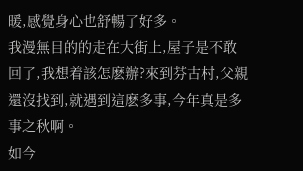暖,感覺身心也舒暢了好多。
我漫無目的的走在大街上,屋子是不敢回了,我想着該怎麽辦?來到芬古村,父親還沒找到,就遇到這麽多事,今年真是多事之秋啊。
如今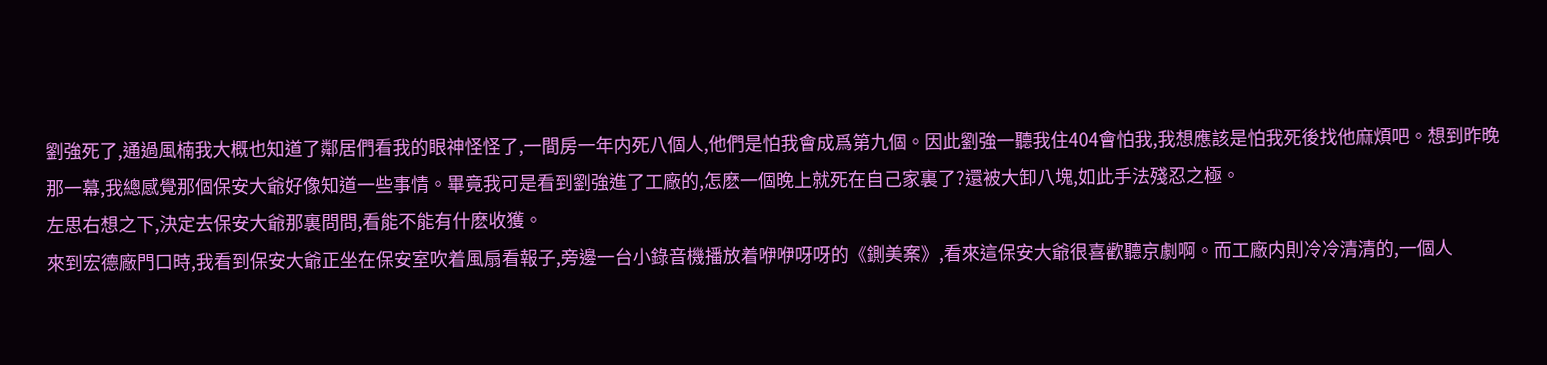劉強死了,通過風楠我大概也知道了鄰居們看我的眼神怪怪了,一間房一年内死八個人,他們是怕我會成爲第九個。因此劉強一聽我住404會怕我,我想應該是怕我死後找他麻煩吧。想到昨晚那一幕,我總感覺那個保安大爺好像知道一些事情。畢竟我可是看到劉強進了工廠的,怎麽一個晚上就死在自己家裏了?還被大卸八塊,如此手法殘忍之極。
左思右想之下,決定去保安大爺那裏問問,看能不能有什麽收獲。
來到宏德廠門口時,我看到保安大爺正坐在保安室吹着風扇看報子,旁邊一台小錄音機播放着咿咿呀呀的《鍘美案》,看來這保安大爺很喜歡聽京劇啊。而工廠内則冷冷清清的,一個人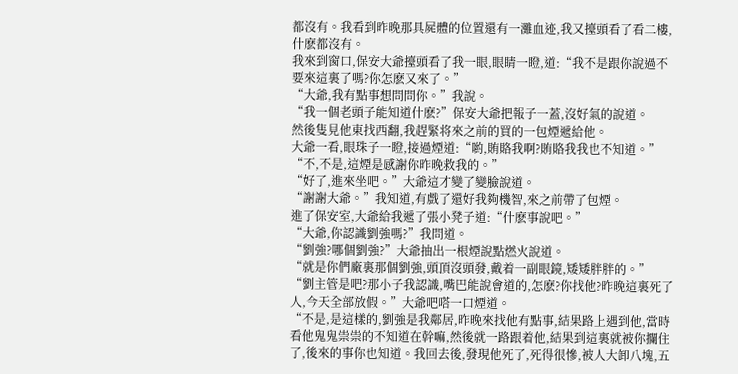都沒有。我看到昨晚那具屍體的位置還有一灘血迹,我又擡頭看了看二樓,什麽都沒有。
我來到窗口,保安大爺擡頭看了我一眼,眼睛一瞪,道:“我不是跟你說過不要來這裏了嗎?你怎麽又來了。”
“大爺,我有點事想問問你。”我說。
“我一個老頭子能知道什麽?”保安大爺把報子一蓋,沒好氣的說道。
然後隻見他東找西翻,我趕緊将來之前的買的一包煙遞給他。
大爺一看,眼珠子一瞪,接過煙道:“喲,賄賂我啊?賄賂我我也不知道。”
“不,不是,這煙是感謝你昨晚救我的。”
“好了,進來坐吧。”大爺這才變了變臉說道。
“謝謝大爺。”我知道,有戲了還好我夠機智,來之前帶了包煙。
進了保安室,大爺給我遞了張小凳子道:“什麽事說吧。”
“大爺,你認識劉強嗎?”我問道。
“劉強?哪個劉強?”大爺抽出一根煙說點燃火說道。
“就是你們廠裏那個劉強,頭頂沒頭發,戴着一副眼鏡,矮矮胖胖的。”
“劉主管是吧?那小子我認識,嘴巴能說會道的,怎麽?你找他?昨晚這裏死了人,今天全部放假。”大爺吧嗒一口煙道。
“不是,是這樣的,劉強是我鄰居,昨晚來找他有點事,結果路上遇到他,當時看他鬼鬼祟祟的不知道在幹嘛,然後就一路跟着他,結果到這裏就被你攔住了,後來的事你也知道。我回去後,發現他死了,死得很慘,被人大卸八塊,五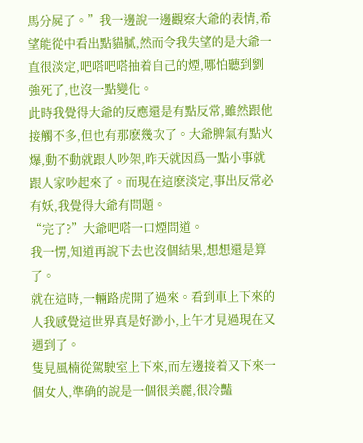馬分屍了。”我一邊說一邊觀察大爺的表情,希望能從中看出點貓膩,然而令我失望的是大爺一直很淡定,吧嗒吧嗒抽着自己的煙,哪怕聽到劉強死了,也沒一點變化。
此時我覺得大爺的反應還是有點反常,雖然跟他接觸不多,但也有那麽幾次了。大爺脾氣有點火爆,動不動就跟人吵架,昨天就因爲一點小事就跟人家吵起來了。而現在這麽淡定,事出反常必有妖,我覺得大爺有問題。
“完了?”大爺吧嗒一口煙問道。
我一愣,知道再說下去也沒個結果,想想還是算了。
就在這時,一輛路虎開了過來。看到車上下來的人我感覺這世界真是好渺小,上午才見過現在又遇到了。
隻見風楠從駕駛室上下來,而左邊接着又下來一個女人,準确的說是一個很美麗,很冷豔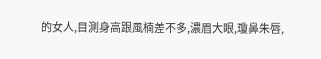的女人,目測身高跟風楠差不多,濃眉大眼,瓊鼻朱唇,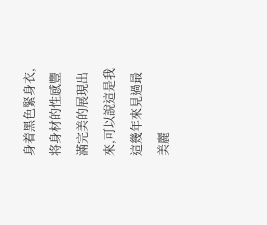身着黑色緊身衣,将身材的性感豐滿完美的展現出來,可以說這是我這幾年來見過最美麗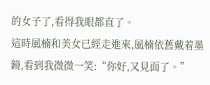的女子了,看得我眼都直了。
這時風楠和美女已經走進來,風楠依舊戴着墨鏡,看到我微微一笑:“你好,又見面了。”